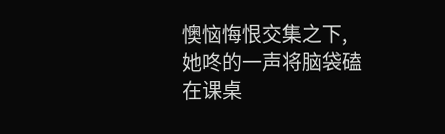懊恼悔恨交集之下,她咚的一声将脑袋磕在课桌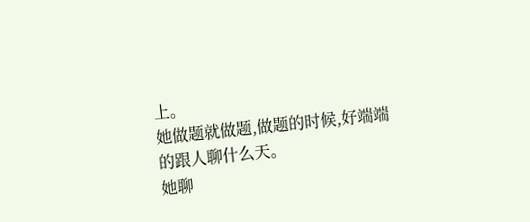上。
她做题就做题,做题的时候,好端端的跟人聊什么天。
她聊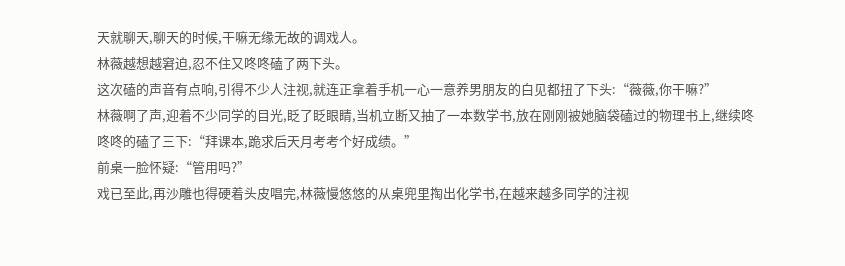天就聊天,聊天的时候,干嘛无缘无故的调戏人。
林薇越想越窘迫,忍不住又咚咚磕了两下头。
这次磕的声音有点响,引得不少人注视,就连正拿着手机一心一意养男朋友的白见都扭了下头:“薇薇,你干嘛?”
林薇啊了声,迎着不少同学的目光,眨了眨眼睛,当机立断又抽了一本数学书,放在刚刚被她脑袋磕过的物理书上,继续咚咚咚的磕了三下:“拜课本,跪求后天月考考个好成绩。”
前桌一脸怀疑:“管用吗?”
戏已至此,再沙雕也得硬着头皮唱完,林薇慢悠悠的从桌兜里掏出化学书,在越来越多同学的注视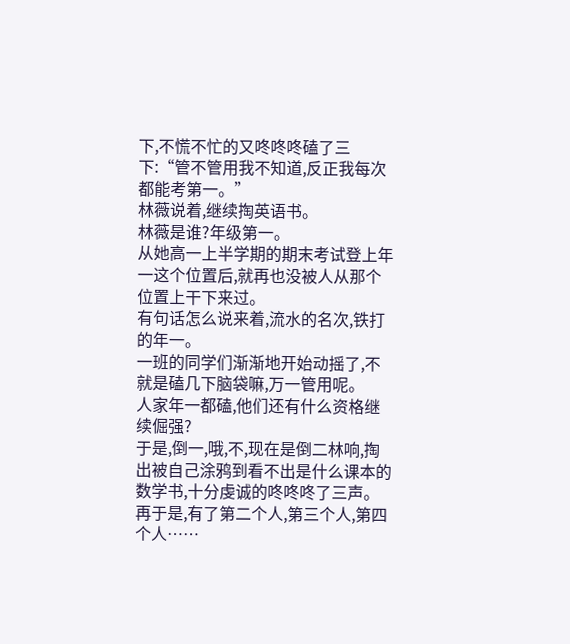下,不慌不忙的又咚咚咚磕了三下:“管不管用我不知道,反正我每次都能考第一。”
林薇说着,继续掏英语书。
林薇是谁?年级第一。
从她高一上半学期的期末考试登上年一这个位置后,就再也没被人从那个位置上干下来过。
有句话怎么说来着,流水的名次,铁打的年一。
一班的同学们渐渐地开始动摇了,不就是磕几下脑袋嘛,万一管用呢。
人家年一都磕,他们还有什么资格继续倔强?
于是,倒一,哦,不,现在是倒二林响,掏出被自己涂鸦到看不出是什么课本的数学书,十分虔诚的咚咚咚了三声。
再于是,有了第二个人,第三个人,第四个人……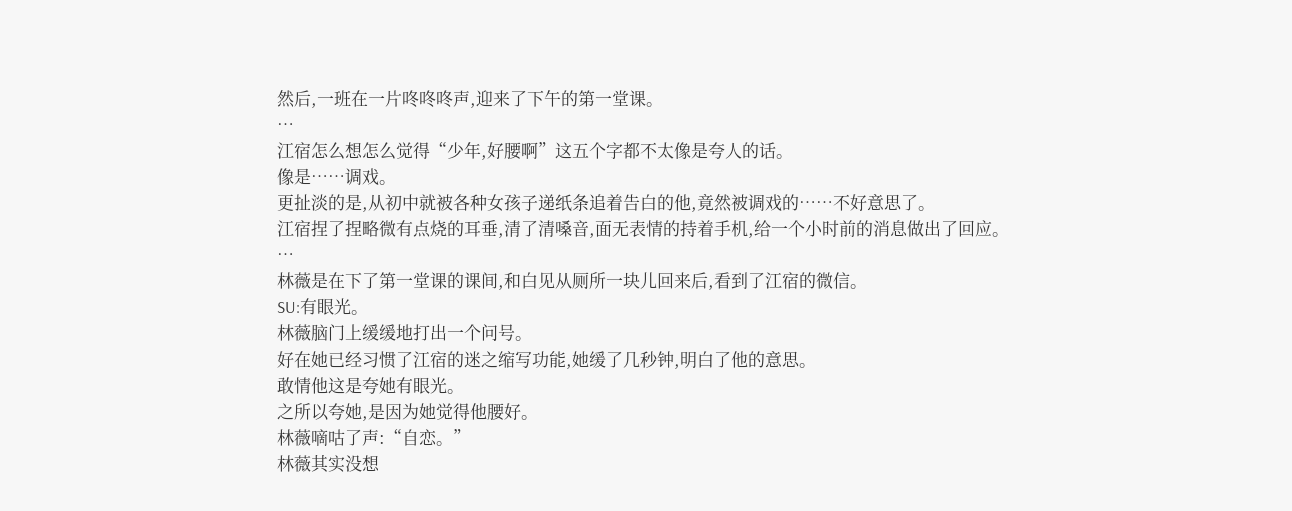然后,一班在一片咚咚咚声,迎来了下午的第一堂课。
…
江宿怎么想怎么觉得“少年,好腰啊”这五个字都不太像是夸人的话。
像是……调戏。
更扯淡的是,从初中就被各种女孩子递纸条追着告白的他,竟然被调戏的……不好意思了。
江宿捏了捏略微有点烧的耳垂,清了清嗓音,面无表情的持着手机,给一个小时前的消息做出了回应。
…
林薇是在下了第一堂课的课间,和白见从厕所一块儿回来后,看到了江宿的微信。
SU:有眼光。
林薇脑门上缓缓地打出一个问号。
好在她已经习惯了江宿的迷之缩写功能,她缓了几秒钟,明白了他的意思。
敢情他这是夸她有眼光。
之所以夸她,是因为她觉得他腰好。
林薇嘀咕了声:“自恋。”
林薇其实没想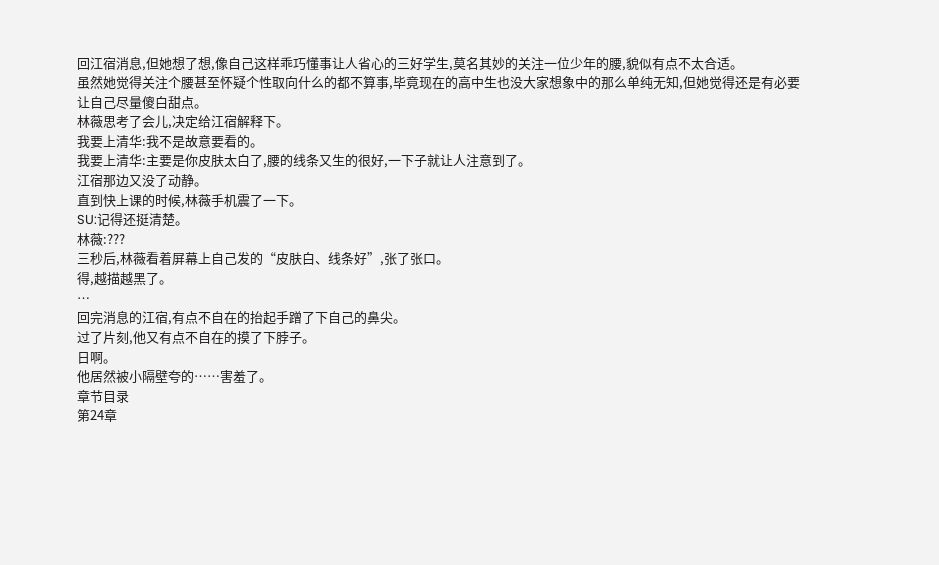回江宿消息,但她想了想,像自己这样乖巧懂事让人省心的三好学生,莫名其妙的关注一位少年的腰,貌似有点不太合适。
虽然她觉得关注个腰甚至怀疑个性取向什么的都不算事,毕竟现在的高中生也没大家想象中的那么单纯无知,但她觉得还是有必要让自己尽量傻白甜点。
林薇思考了会儿,决定给江宿解释下。
我要上清华:我不是故意要看的。
我要上清华:主要是你皮肤太白了,腰的线条又生的很好,一下子就让人注意到了。
江宿那边又没了动静。
直到快上课的时候,林薇手机震了一下。
SU:记得还挺清楚。
林薇:???
三秒后,林薇看着屏幕上自己发的“皮肤白、线条好”,张了张口。
得,越描越黑了。
…
回完消息的江宿,有点不自在的抬起手蹭了下自己的鼻尖。
过了片刻,他又有点不自在的摸了下脖子。
日啊。
他居然被小隔壁夸的……害羞了。
章节目录
第24章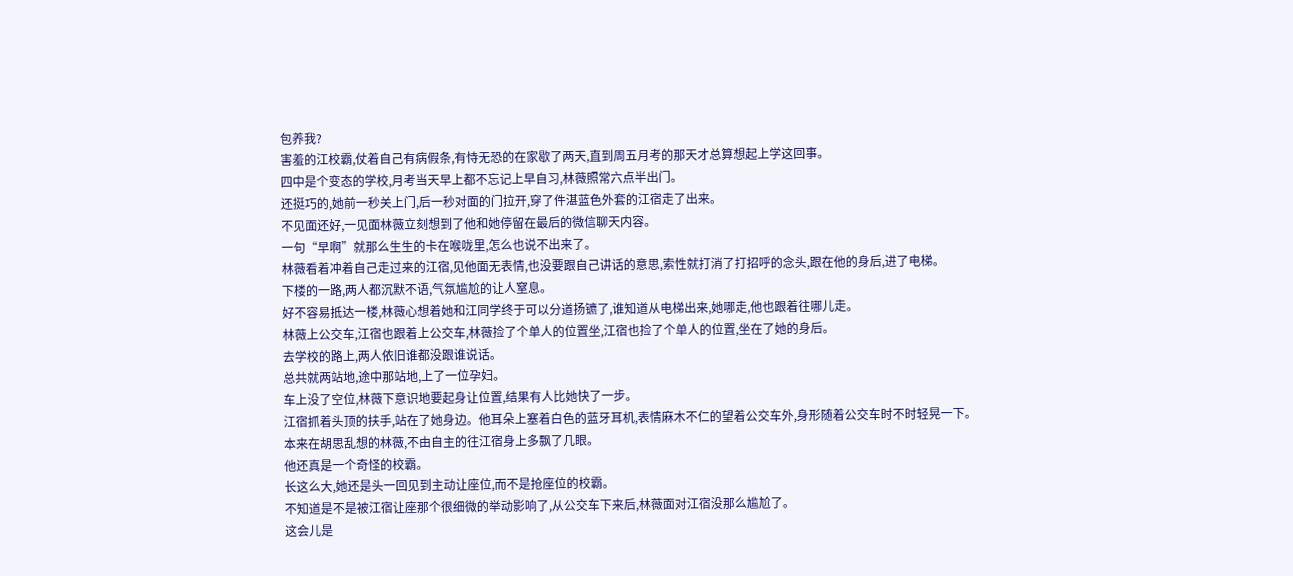包养我?
害羞的江校霸,仗着自己有病假条,有恃无恐的在家歇了两天,直到周五月考的那天才总算想起上学这回事。
四中是个变态的学校,月考当天早上都不忘记上早自习,林薇照常六点半出门。
还挺巧的,她前一秒关上门,后一秒对面的门拉开,穿了件湛蓝色外套的江宿走了出来。
不见面还好,一见面林薇立刻想到了他和她停留在最后的微信聊天内容。
一句“早啊”就那么生生的卡在喉咙里,怎么也说不出来了。
林薇看着冲着自己走过来的江宿,见他面无表情,也没要跟自己讲话的意思,索性就打消了打招呼的念头,跟在他的身后,进了电梯。
下楼的一路,两人都沉默不语,气氛尴尬的让人窒息。
好不容易抵达一楼,林薇心想着她和江同学终于可以分道扬镳了,谁知道从电梯出来,她哪走,他也跟着往哪儿走。
林薇上公交车,江宿也跟着上公交车,林薇捡了个单人的位置坐,江宿也捡了个单人的位置,坐在了她的身后。
去学校的路上,两人依旧谁都没跟谁说话。
总共就两站地,途中那站地,上了一位孕妇。
车上没了空位,林薇下意识地要起身让位置,结果有人比她快了一步。
江宿抓着头顶的扶手,站在了她身边。他耳朵上塞着白色的蓝牙耳机,表情麻木不仁的望着公交车外,身形随着公交车时不时轻晃一下。
本来在胡思乱想的林薇,不由自主的往江宿身上多飘了几眼。
他还真是一个奇怪的校霸。
长这么大,她还是头一回见到主动让座位,而不是抢座位的校霸。
不知道是不是被江宿让座那个很细微的举动影响了,从公交车下来后,林薇面对江宿没那么尴尬了。
这会儿是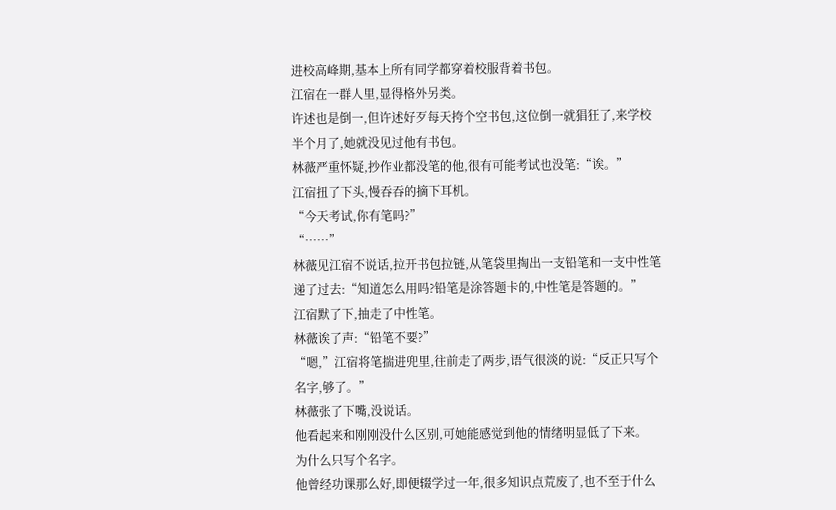进校高峰期,基本上所有同学都穿着校服背着书包。
江宿在一群人里,显得格外另类。
许述也是倒一,但许述好歹每天挎个空书包,这位倒一就猖狂了,来学校半个月了,她就没见过他有书包。
林薇严重怀疑,抄作业都没笔的他,很有可能考试也没笔:“诶。”
江宿扭了下头,慢吞吞的摘下耳机。
“今天考试,你有笔吗?”
“……”
林薇见江宿不说话,拉开书包拉链,从笔袋里掏出一支铅笔和一支中性笔递了过去:“知道怎么用吗?铅笔是涂答题卡的,中性笔是答题的。”
江宿默了下,抽走了中性笔。
林薇诶了声:“铅笔不要?”
“嗯,”江宿将笔揣进兜里,往前走了两步,语气很淡的说:“反正只写个名字,够了。”
林薇张了下嘴,没说话。
他看起来和刚刚没什么区别,可她能感觉到他的情绪明显低了下来。
为什么只写个名字。
他曾经功课那么好,即便辍学过一年,很多知识点荒废了,也不至于什么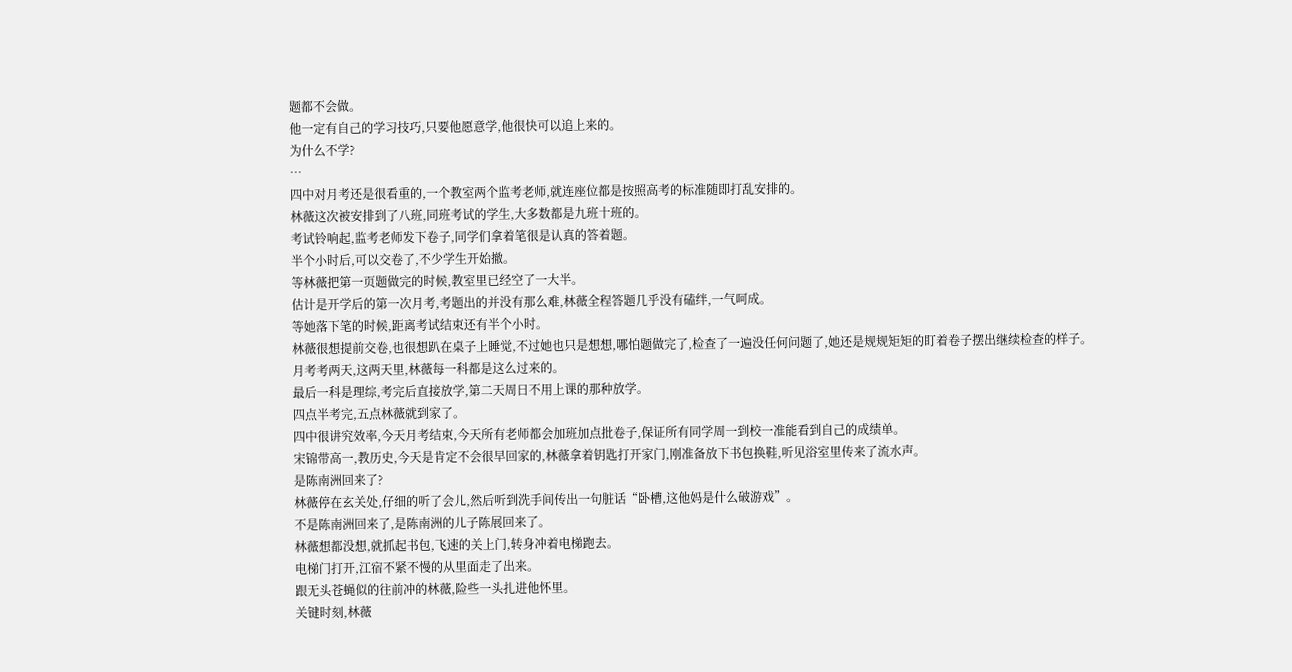题都不会做。
他一定有自己的学习技巧,只要他愿意学,他很快可以追上来的。
为什么不学?
…
四中对月考还是很看重的,一个教室两个监考老师,就连座位都是按照高考的标准随即打乱安排的。
林薇这次被安排到了八班,同班考试的学生,大多数都是九班十班的。
考试铃响起,监考老师发下卷子,同学们拿着笔很是认真的答着题。
半个小时后,可以交卷了,不少学生开始撤。
等林薇把第一页题做完的时候,教室里已经空了一大半。
估计是开学后的第一次月考,考题出的并没有那么难,林薇全程答题几乎没有磕绊,一气呵成。
等她落下笔的时候,距离考试结束还有半个小时。
林薇很想提前交卷,也很想趴在桌子上睡觉,不过她也只是想想,哪怕题做完了,检查了一遍没任何问题了,她还是规规矩矩的盯着卷子摆出继续检查的样子。
月考考两天,这两天里,林薇每一科都是这么过来的。
最后一科是理综,考完后直接放学,第二天周日不用上课的那种放学。
四点半考完,五点林薇就到家了。
四中很讲究效率,今天月考结束,今天所有老师都会加班加点批卷子,保证所有同学周一到校一准能看到自己的成绩单。
宋锦带高一,教历史,今天是肯定不会很早回家的,林薇拿着钥匙打开家门,刚准备放下书包换鞋,听见浴室里传来了流水声。
是陈南洲回来了?
林薇停在玄关处,仔细的听了会儿,然后听到洗手间传出一句脏话“卧槽,这他妈是什么破游戏”。
不是陈南洲回来了,是陈南洲的儿子陈展回来了。
林薇想都没想,就抓起书包,飞速的关上门,转身冲着电梯跑去。
电梯门打开,江宿不紧不慢的从里面走了出来。
跟无头苍蝇似的往前冲的林薇,险些一头扎进他怀里。
关键时刻,林薇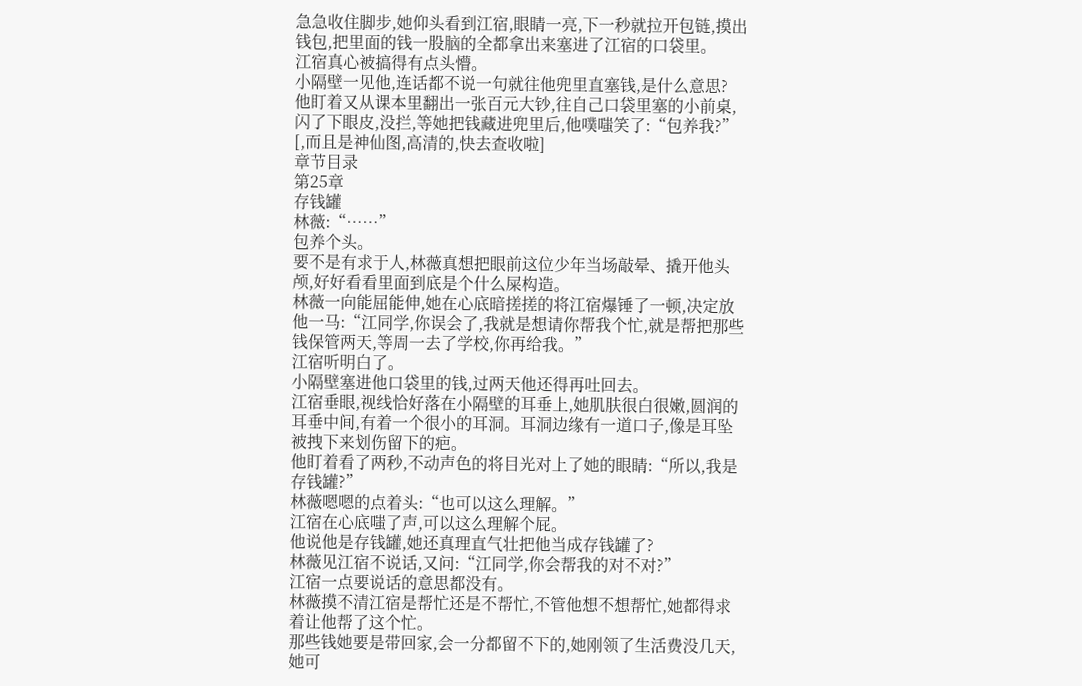急急收住脚步,她仰头看到江宿,眼睛一亮,下一秒就拉开包链,摸出钱包,把里面的钱一股脑的全都拿出来塞进了江宿的口袋里。
江宿真心被搞得有点头懵。
小隔壁一见他,连话都不说一句就往他兜里直塞钱,是什么意思?
他盯着又从课本里翻出一张百元大钞,往自己口袋里塞的小前桌,闪了下眼皮,没拦,等她把钱藏进兜里后,他噗嗤笑了:“包养我?”
[,而且是神仙图,高清的,快去查收啦]
章节目录
第25章
存钱罐
林薇:“……”
包养个头。
要不是有求于人,林薇真想把眼前这位少年当场敲晕、撬开他头颅,好好看看里面到底是个什么屎构造。
林薇一向能屈能伸,她在心底暗搓搓的将江宿爆锤了一顿,决定放他一马:“江同学,你误会了,我就是想请你帮我个忙,就是帮把那些钱保管两天,等周一去了学校,你再给我。”
江宿听明白了。
小隔壁塞进他口袋里的钱,过两天他还得再吐回去。
江宿垂眼,视线恰好落在小隔壁的耳垂上,她肌肤很白很嫩,圆润的耳垂中间,有着一个很小的耳洞。耳洞边缘有一道口子,像是耳坠被拽下来划伤留下的疤。
他盯着看了两秒,不动声色的将目光对上了她的眼睛:“所以,我是存钱罐?”
林薇嗯嗯的点着头:“也可以这么理解。”
江宿在心底嗤了声,可以这么理解个屁。
他说他是存钱罐,她还真理直气壮把他当成存钱罐了?
林薇见江宿不说话,又问:“江同学,你会帮我的对不对?”
江宿一点要说话的意思都没有。
林薇摸不清江宿是帮忙还是不帮忙,不管他想不想帮忙,她都得求着让他帮了这个忙。
那些钱她要是带回家,会一分都留不下的,她刚领了生活费没几天,她可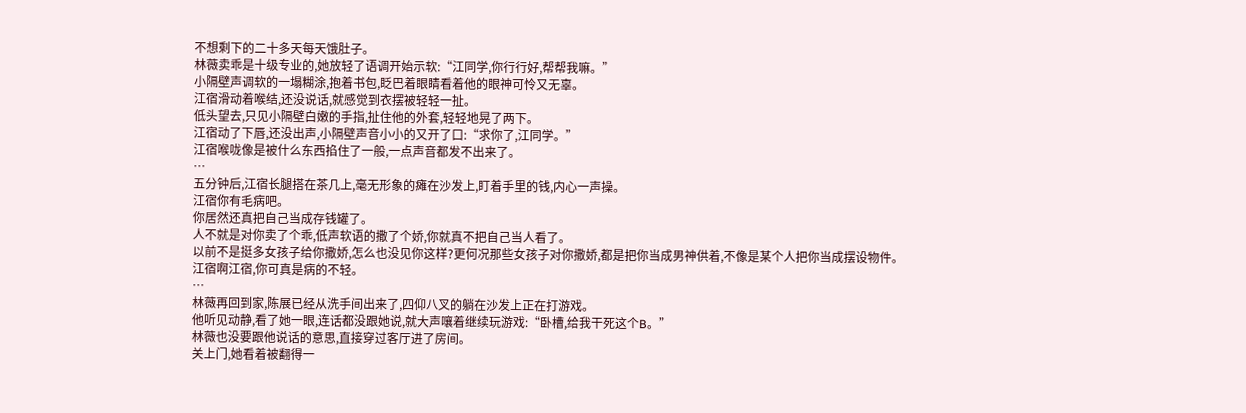不想剩下的二十多天每天饿肚子。
林薇卖乖是十级专业的,她放轻了语调开始示软:“江同学,你行行好,帮帮我嘛。”
小隔壁声调软的一塌糊涂,抱着书包,眨巴着眼睛看着他的眼神可怜又无辜。
江宿滑动着喉结,还没说话,就感觉到衣摆被轻轻一扯。
低头望去,只见小隔壁白嫩的手指,扯住他的外套,轻轻地晃了两下。
江宿动了下唇,还没出声,小隔壁声音小小的又开了口:“求你了,江同学。”
江宿喉咙像是被什么东西掐住了一般,一点声音都发不出来了。
…
五分钟后,江宿长腿搭在茶几上,毫无形象的瘫在沙发上,盯着手里的钱,内心一声操。
江宿你有毛病吧。
你居然还真把自己当成存钱罐了。
人不就是对你卖了个乖,低声软语的撒了个娇,你就真不把自己当人看了。
以前不是挺多女孩子给你撒娇,怎么也没见你这样?更何况那些女孩子对你撒娇,都是把你当成男神供着,不像是某个人把你当成摆设物件。
江宿啊江宿,你可真是病的不轻。
…
林薇再回到家,陈展已经从洗手间出来了,四仰八叉的躺在沙发上正在打游戏。
他听见动静,看了她一眼,连话都没跟她说,就大声嚷着继续玩游戏:“卧槽,给我干死这个B。”
林薇也没要跟他说话的意思,直接穿过客厅进了房间。
关上门,她看着被翻得一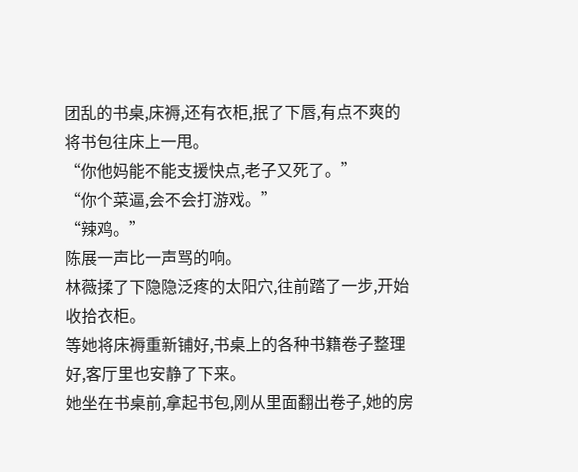团乱的书桌,床褥,还有衣柜,抿了下唇,有点不爽的将书包往床上一甩。
“你他妈能不能支援快点,老子又死了。”
“你个菜逼,会不会打游戏。”
“辣鸡。”
陈展一声比一声骂的响。
林薇揉了下隐隐泛疼的太阳穴,往前踏了一步,开始收拾衣柜。
等她将床褥重新铺好,书桌上的各种书籍卷子整理好,客厅里也安静了下来。
她坐在书桌前,拿起书包,刚从里面翻出卷子,她的房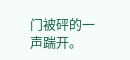门被砰的一声踹开。